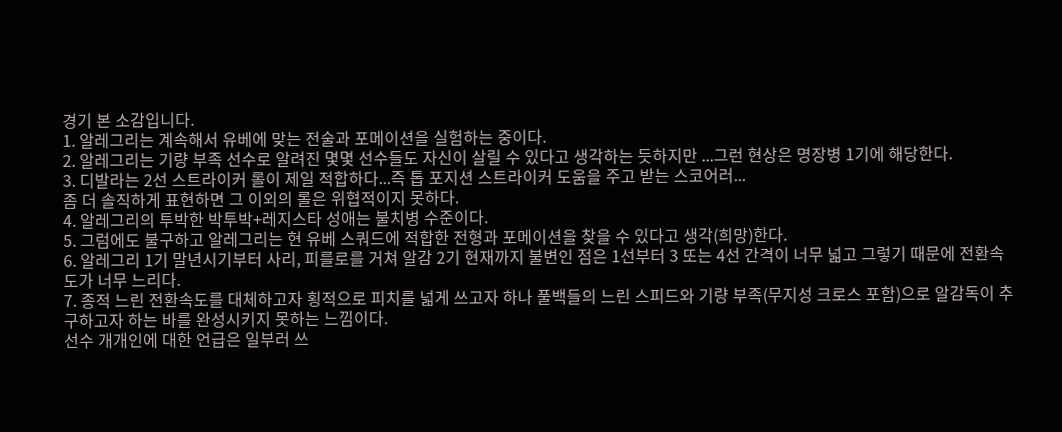경기 본 소감입니다.
1. 알레그리는 계속해서 유베에 맞는 전술과 포메이션을 실험하는 중이다.
2. 알레그리는 기량 부족 선수로 알려진 몇몇 선수들도 자신이 살릴 수 있다고 생각하는 듯하지만 ...그런 현상은 명장병 1기에 해당한다.
3. 디발라는 2선 스트라이커 롤이 제일 적합하다...즉 톱 포지션 스트라이커 도움을 주고 받는 스코어러...
좀 더 솔직하게 표현하면 그 이외의 롤은 위협적이지 못하다.
4. 알레그리의 투박한 박투박+레지스타 성애는 불치병 수준이다.
5. 그럼에도 불구하고 알레그리는 현 유베 스쿼드에 적합한 전형과 포메이션을 찾을 수 있다고 생각(희망)한다.
6. 알레그리 1기 말년시기부터 사리, 피를로를 거쳐 알감 2기 현재까지 불변인 점은 1선부터 3 또는 4선 간격이 너무 넓고 그렇기 때문에 전환속도가 너무 느리다.
7. 종적 느린 전환속도를 대체하고자 횡적으로 피치를 넓게 쓰고자 하나 풀백들의 느린 스피드와 기량 부족(무지성 크로스 포함)으로 알감독이 추구하고자 하는 바를 완성시키지 못하는 느낌이다.
선수 개개인에 대한 언급은 일부러 쓰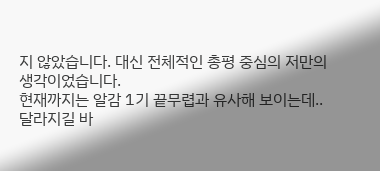지 않았습니다. 대신 전체적인 총평 중심의 저만의 생각이었습니다.
현재까지는 알감 1기 끝무렵과 유사해 보이는데..
달라지길 바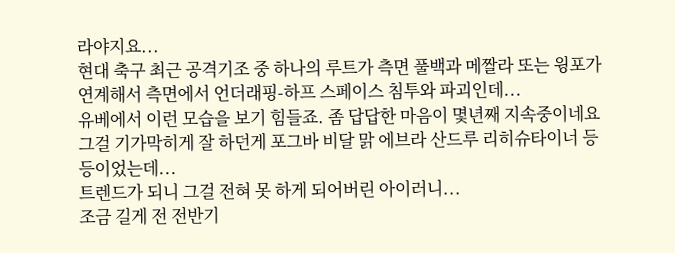라야지요...
현대 축구 최근 공격기조 중 하나의 루트가 측면 풀백과 메짤라 또는 윙포가 연계해서 측면에서 언더래핑-하프 스페이스 침투와 파괴인데...
유베에서 이런 모습을 보기 힘들죠. 좀 답답한 마음이 몇년째 지속중이네요
그걸 기가막히게 잘 하던게 포그바 비달 맑 에브라 산드루 리히슈타이너 등등이었는데...
트렌드가 되니 그걸 전혀 못 하게 되어버린 아이러니...
조금 길게 전 전반기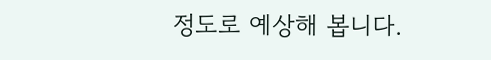정도로 예상해 봅니다.